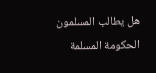هل يطالب المسلمون الحكومة المسلمة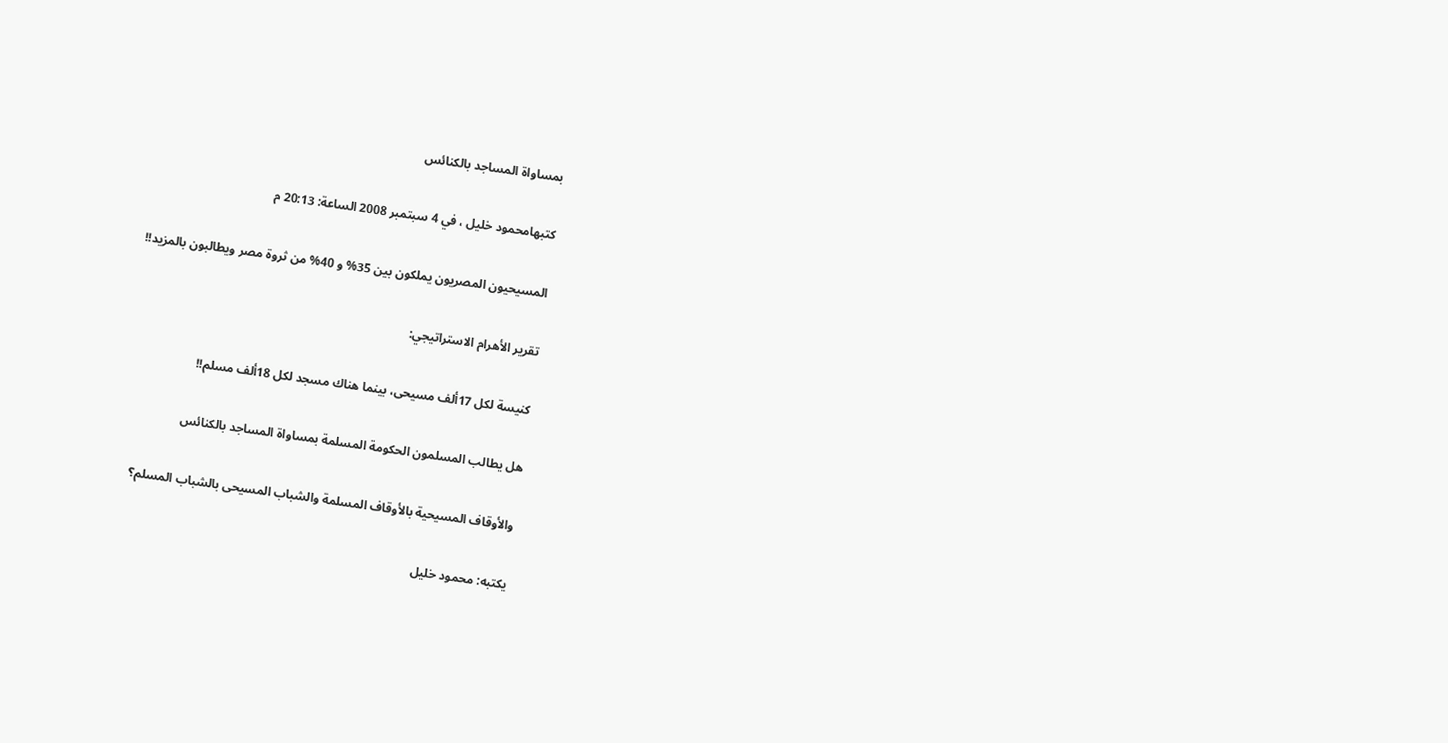بمساواة المساجد بالكنائس

كتبهامحمود خليل ، في 4 سبتمبر 2008 الساعة: 20:13 م

المسيحيون المصريون يملكون بين 35% و 40% من ثروة مصر ويطالبون بالمزيد!!

تقرير الأهرام الاستراتيجي:

كنيسة لكل 17ألف مسيحى، بينما هناك مسجد لكل 18ألف مسلم!!

هل يطالب المسلمون الحكومة المسلمة بمساواة المساجد بالكنائس

والأوقاف المسيحية بالأوقاف المسلمة والشباب المسيحى بالشباب المسلم؟

يكتبه: محمود خليل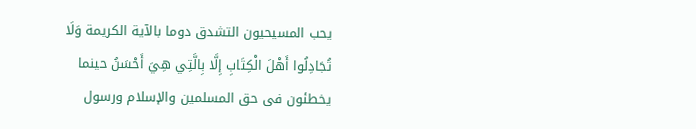يحب المسيحيون التشدق دوما بالآية الكريمة وَلَا تُجَادِلُوا أَهْلَ الْكِتَابِ إِلَّا بِالَّتِي هِيَ أَحْسَنُ حينما يخطئون فى حق المسلمين والإسلام ورسول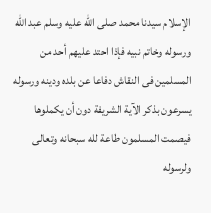الإسلام سيدنا محمد صلى الله عليه وسلم عبد الله ورسوله وخاتم نبيه فإذا احتد عليهم أحد من المسلمين فى النقاش دفاعا عن بلده ودينه ورسوله يسرعون بذكر الآية الشريفة دون أن يكملوها فيصمت المسلمون طاعة لله سبحانه وتعالى ولرسوله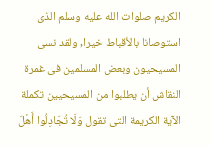الكريم صلوات الله عليه وسلم الذى استوصانا بالأقباط خيرا, ولقد نسى المسيحيون وبعض المسلمين فى غمرة النقاش أن يطلبوا من المسيحيين تكملة الآية الكريمة التى تقول وَلَا تُجَادِلُوا أَهْلَ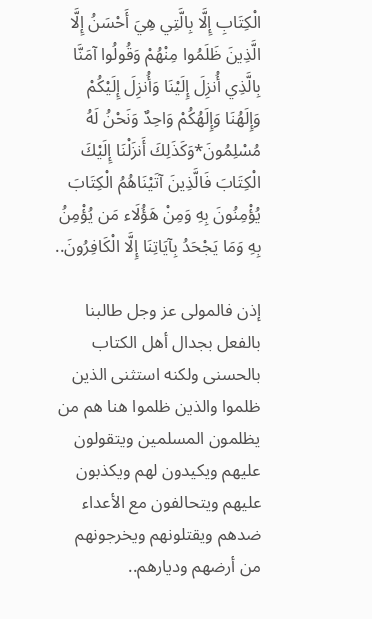الْكِتَابِ إِلَّا بِالَّتِي هِيَ أَحْسَنُ إِلَّا الَّذِينَ ظَلَمُوا مِنْهُمْ وَقُولُوا آمَنَّا بِالَّذِي أُنزِلَ إِلَيْنَا وَأُنزِلَ إِلَيْكُمْ وَإِلَهُنَا وَإِلَهُكُمْ وَاحِدٌ وَنَحْنُ لَهُ مُسْلِمُونَ*وَكَذَلِكَ أَنزَلْنَا إِلَيْكَ الْكِتَابَ فَالَّذِينَ آتَيْنَاهُمُ الْكِتَابَ يُؤْمِنُونَ بِهِ وَمِنْ هَؤُلَاء مَن يُؤْمِنُ بِهِ وَمَا يَجْحَدُ بِآيَاتِنَا إِلَّا الْكَافِرُونَ..

إذن فالمولى عز وجل طالبنا بالفعل بجدال أهل الكتاب بالحسنى ولكنه استثنى الذين ظلموا والذين ظلموا هنا هم من يظلمون المسلمين ويتقولون عليهم ويكيدون لهم ويكذبون عليهم ويتحالفون مع الأعداء ضدهم ويقتلونهم ويخرجونهم من أرضهم وديارهم..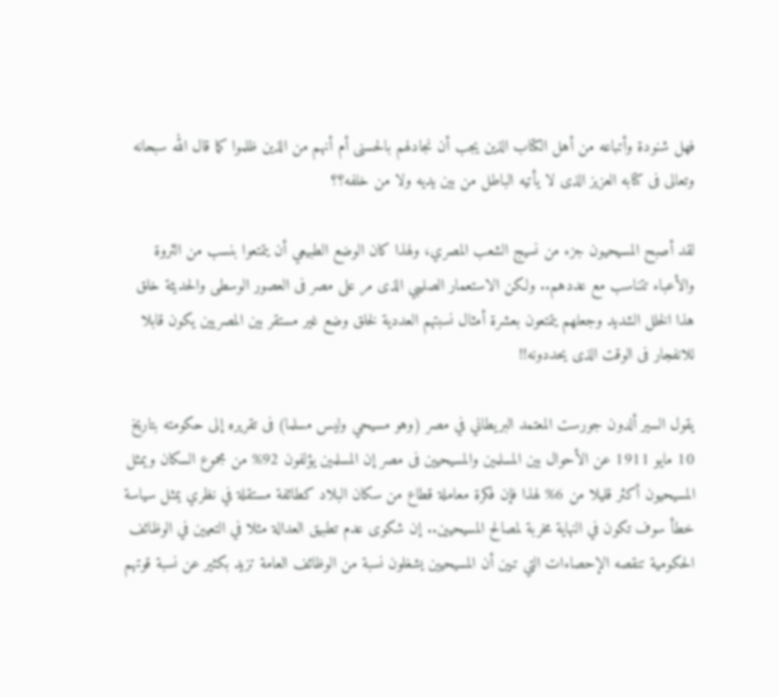فهل شنودة وأتباعه من أهل الكتاب الذين يجب أن نجادلهم بالحسنى أم أنهم من الذين ظلموا كما قال الله سبحانه وتعالى فى كتابه العزيز الذى لا يأتيه الباطل من بين يديه ولا من خلفه؟؟

لقد أصبح المسيحيون جزء من نسيج الشعب المصري، ولهذا كان الوضع الطبيعي أن يتمتعوا بنسب من الثروة والأعباء تتناسب مع عددهم.. ولكن الاستعمار الصليبي الذى مر على مصر فى العصور الوسطى والحديثة خلق هذا الخلل الشديد وجعلهم يتمتعون بعشرة أمثال نسبتهم العددية لخلق وضع غير مستقر بين المصريين يكون قابلا للانفجار فى الوقت الذى يحددونه!!

يقول السير ألدون جورست المعتمد البريطاني في مصر (وهو مسيحي وليس مسلما) فى تقريره إلى حكومته بتاريخ 10 مايو 1911 عن الأحوال بين المسلمين والمسيحيين فى مصر إن المسلمين يؤلفون 92% من مجموع السكان ويمثل المسيحيون أكثر قليلا من 6% لهذا فإن فكرة معاملة قطاع من سكان البلاد كطائفة مستقلة في نظري يمثل سياسة خطأ سوف تكون في النهاية مخربة لمصالح المسيحيين.. إن شكوى عدم تطبيق العدالة مثلا في التعيين في الوظائف الحكومية تنقصه الإحصاءات التي تبين أن المسيحيين يشغلون نسبة من الوظائف العامة تزيد بكثير عن نسبة قوتهم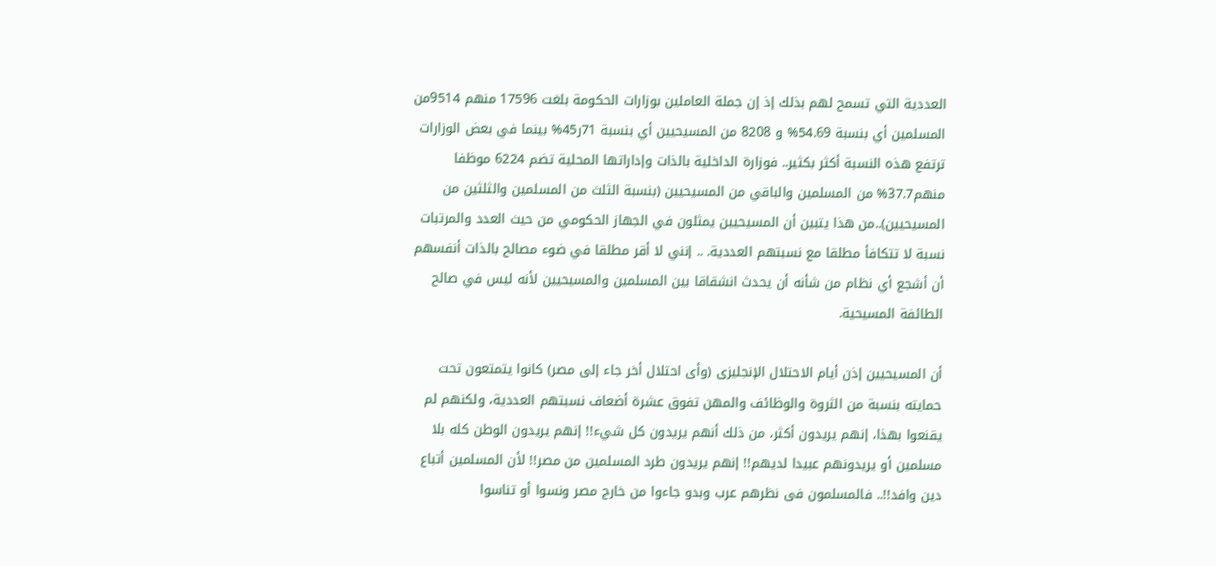العددية التي تسمح لهم بذلك إذ إن جملة العاملين بوزارات الحكومة بلغت 17596 منهم 9514من المسلمين أي بنسبة 54.69% و 8208 من المسيحيين أي بنسبة 71ر45% بينما في بعض الوزارات ترتفع هذه النسبة أكثر بكثير.. فوزارة الداخلية بالذات وإداراتها المحلية تضم 6224 موظفا منهم37.7% من المسلمين والباقي من المسيحيين (بنسبة الثلث من المسلمين والثلثين من المسيحيين)..من هذا يتبين أن المسيحيين يمثلون في الجهاز الحكومي من حيث العدد والمرتبات نسبة لا تتكافأ مطلقا مع نسبتهم العددية. .. إنني لا أقر مطلقا في ضوء مصالح بالذات أنفسهم أن أشجع أي نظام من شأنه أن يحدث انشقاقا بين المسلمين والمسيحيين لأنه ليس في صالح الطائفة المسيحية.

أن المسيحيين إذن أيام الاحتلال الإنجليزى (وأى احتلال أخر جاء إلى مصر) كانوا يتمتعون تحت حمايته بنسبة من الثروة والوظائف والمهن تفوق عشرة أضعاف نسبتهم العددية، ولكنهم لم يقنعوا بهذا، إنهم يريدون أكثر، من ذلك أنهم يريدون كل شيء!! إنهم يريدون الوطن كله بلا مسلمين أو يريدونهم عبيدا لديهم!! إنهم يريدون طرد المسلمين من مصر!! لأن المسلمين أتباع دين وافد!!.. فالمسلمون فى نظرهم عرب وبدو جاءوا من خارج مصر ونسوا أو تناسوا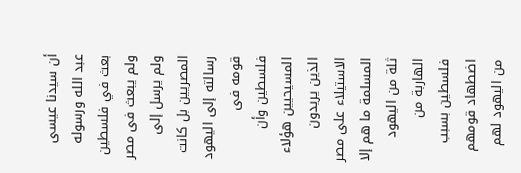أن سيدنا عيسى عبد الله ورسوله بعث في فلسطين ولم يبعث فى مصر ولم يرسل إلى المصريين بل كانت رسالته إلى اليهود قومه فى فلسطين وأن المسيحيين هؤلاء الذين يريدون الاستيلاء على مصر المسلمة ما هم إلا ثلة من اليهود الهاربة من فلسطين بسبب اضطهاد قومهم من اليهود لهم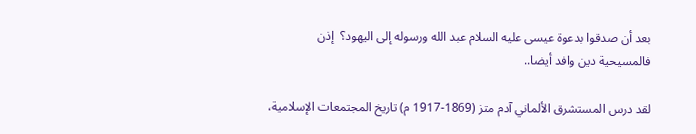بعد أن صدقوا بدعوة عيسى عليه السلام عبد الله ورسوله إلى اليهود؟  إذن فالمسيحية دين وافد أيضا..

لقد درس المستشرق الألماني آدم متز (1869-1917 م) تاريخ المجتمعات الإسلامية،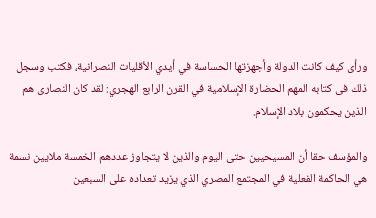ورأى كيف كانت الدولة وأجهزتها الحساسة في أيدي الأقليات النصرانية، فكتب وسجل ذلك فى كتابه المهم الحضارة الإسلامية في القرن الرابع الهجري: لقد كان النصارى هم الذين يحكمون بلاد الإسلام.

والمؤسف حقا أن المسيحيين حتى اليوم والذين لا يتجاوز عددهم الخمسة ملايين نسمة هي الحاكمة الفعلية في المجتمع المصري الذي يزيد تعداده على السبعين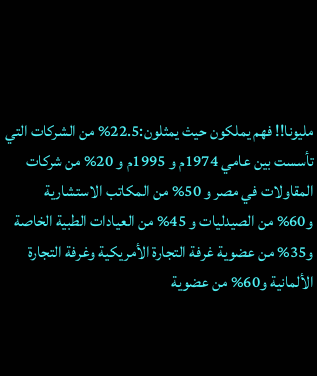مليونا!! فهم يملكون حيث يمثلون:22.5% من الشركات التي تأسست بين عامي 1974م و 1995م و 20% من شركات المقاولات في مصر و 50% من المكاتب الاستشارية و60% من الصيدليات و 45% من العيادات الطبية الخاصة و35% من عضوية غرفة التجارة الأمريكية وغرفة التجارة الألمانية و60% من عضوية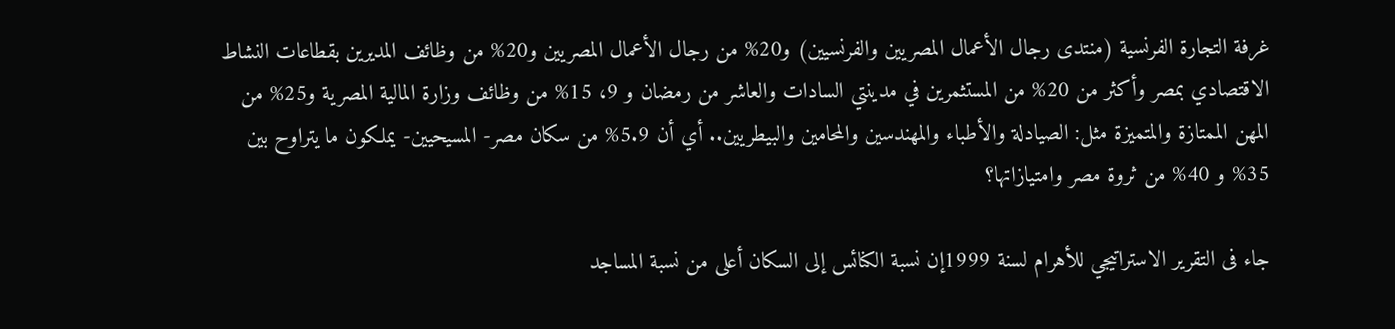غرفة التجارة الفرنسية (منتدى رجال الأعمال المصريين والفرنسيين) و20% من رجال الأعمال المصريين و20% من وظائف المديرين بقطاعات النشاط الاقتصادي بمصر وأكثر من 20% من المستثمرين في مدينتي السادات والعاشر من رمضان و 9، 15% من وظائف وزارة المالية المصرية و25% من المهن الممتازة والمتميزة مثل: الصيادلة والأطباء والمهندسين والمحامين والبيطريين.. أي أن 5.9% من سكان مصر- المسيحيين- يملكون ما يتراوح بين 35% و 40% من ثروة مصر وامتيازاتها؟

جاء فى التقرير الاستراتيجي للأهرام لسنة 1999إن نسبة الكنائس إلى السكان أعلى من نسبة المساجد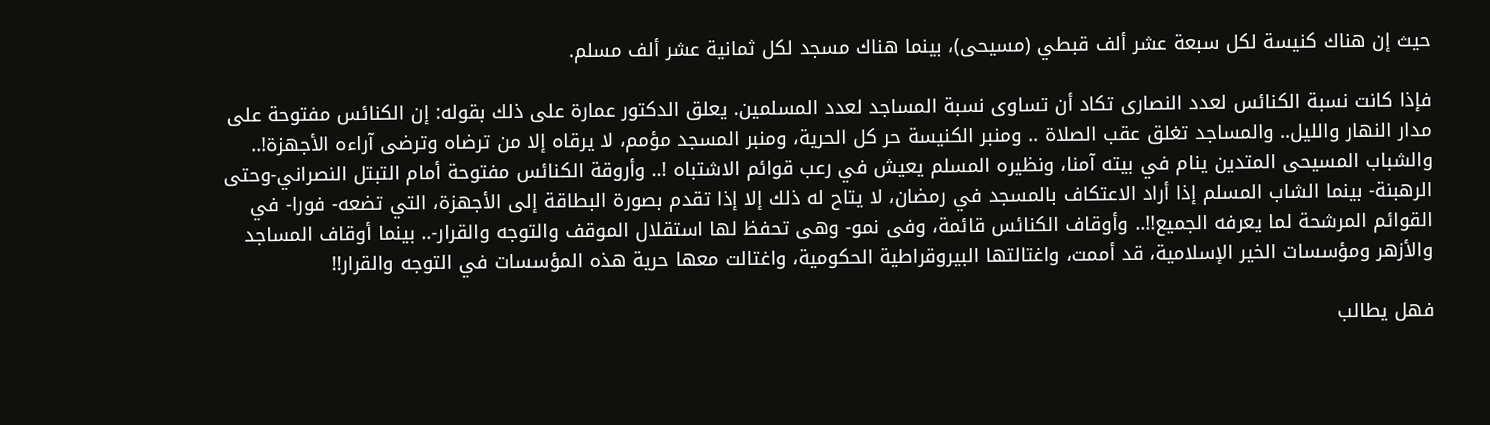حيث إن هناك كنيسة لكل سبعة عشر ألف قبطي (مسيحى)، بينما هناك مسجد لكل ثمانية عشر ألف مسلم.

فإذا كانت نسبة الكنائس لعدد النصارى تكاد أن تساوى نسبة المساجد لعدد المسلمين. يعلق الدكتور عمارة على ذلك بقوله: إن الكنائس مفتوحة على مدار النهار والليل.. والمساجد تغلق عقب الصلاة .. ومنبر الكنيسة حر كل الحرية، ومنبر المسجد مؤمم، لا يرقاه إلا من ترضاه وترضى آراءه الأجهزة!.. والشباب المسيحى المتدين ينام في بيته آمنا، ونظيره المسلم يعيش في رعب قوائم الاشتباه !.. وأروقة الكنائس مفتوحة أمام التبتل النصراني-وحتى الرهبنة- بينما الشاب المسلم إذا أراد الاعتكاف بالمسجد في رمضان، لا يتاح له ذلك إلا إذا تقدم بصورة البطاقة إلى الأجهزة، التي تضعه- فورا- في القوائم المرشحة لما يعرفه الجميع!!.. وأوقاف الكنائس قائمة، وفى نمو- وهى تحفظ لها استقلال الموقف والتوجه والقرار-.. بينما أوقاف المساجد والأزهر ومؤسسات الخير الإسلامية، قد أممت، واغتالتها البيروقراطية الحكومية، واغتالت معها حرية هذه المؤسسات في التوجه والقرار!!

فهل يطالب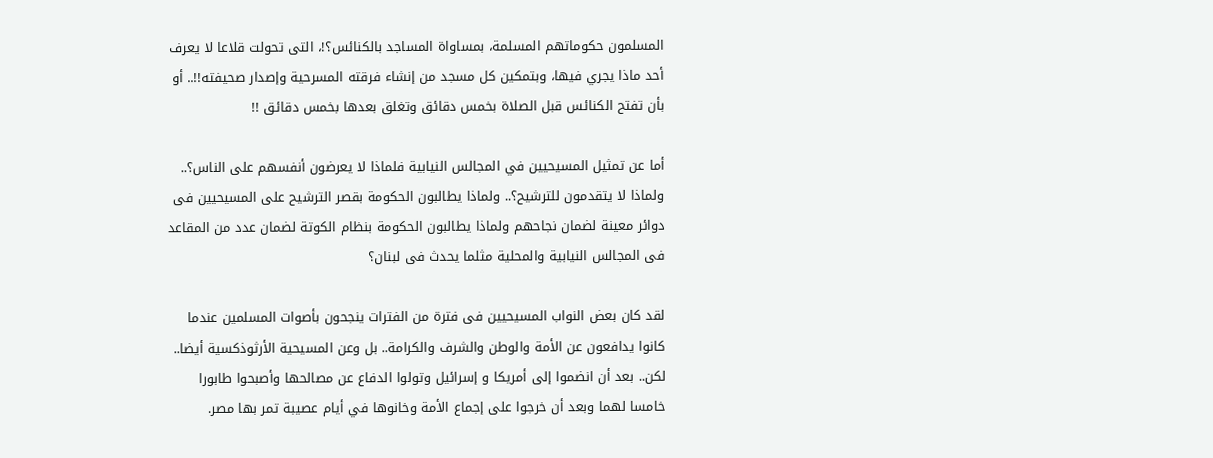المسلمون حكوماتهم المسلمة، بمساواة المساجد بالكنائس؟!، التى تحولت قلاعا لا يعرف أحد ماذا يجري فيها، وبتمكين كل مسجد من إنشاء فرقته المسرحية وإصدار صحيفته!!.. أو بأن تفتح الكنائس قبل الصلاة بخمس دقائق وتغلق بعدها بخمس دقائق !!

أما عن تمثيل المسيحيين في المجالس النيابية فلماذا لا يعرضون أنفسهم على الناس؟.. ولماذا لا يتقدمون للترشيح؟.. ولماذا يطالبون الحكومة بقصر الترشيح على المسيحيين فى دوائر معينة لضمان نجاحهم ولماذا يطالبون الحكومة بنظام الكوتة لضمان عدد من المقاعد فى المجالس النيابية والمحلية مثلما يحدث فى لبنان؟

لقد كان بعض النواب المسيحيين فى فترة من الفترات ينجحون بأصوات المسلمين عندما كانوا يدافعون عن الأمة والوطن والشرف والكرامة.. بل وعن المسيحية الأرثوذكسية أيضا.. لكن.. بعد أن انضموا إلى أمريكا و إسرائيل وتولوا الدفاع عن مصالحها وأصبحوا طابورا خامسا لهما وبعد أن خرجوا على إجماع الأمة وخانوها في أيام عصيبة تمر بها مصر.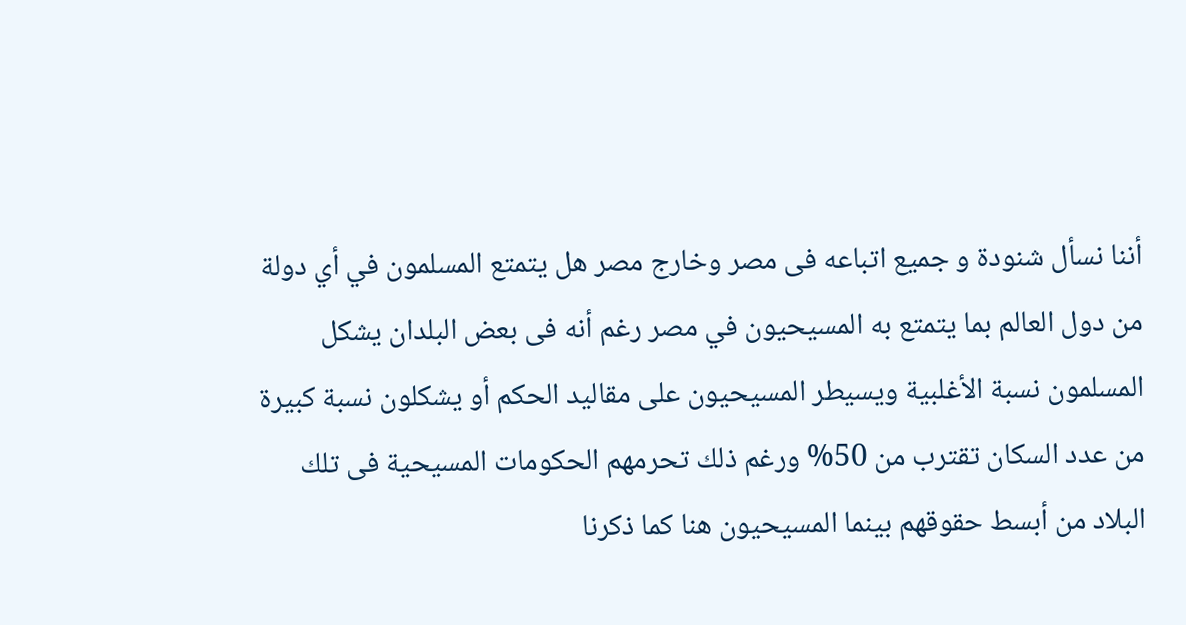أننا نسأل شنودة و جميع اتباعه فى مصر وخارج مصر هل يتمتع المسلمون في أي دولة من دول العالم بما يتمتع به المسيحيون في مصر رغم أنه فى بعض البلدان يشكل المسلمون نسبة الأغلبية ويسيطر المسيحيون على مقاليد الحكم أو يشكلون نسبة كبيرة من عدد السكان تقترب من 50% ورغم ذلك تحرمهم الحكومات المسيحية فى تلك البلاد من أبسط حقوقهم بينما المسيحيون هنا كما ذكرنا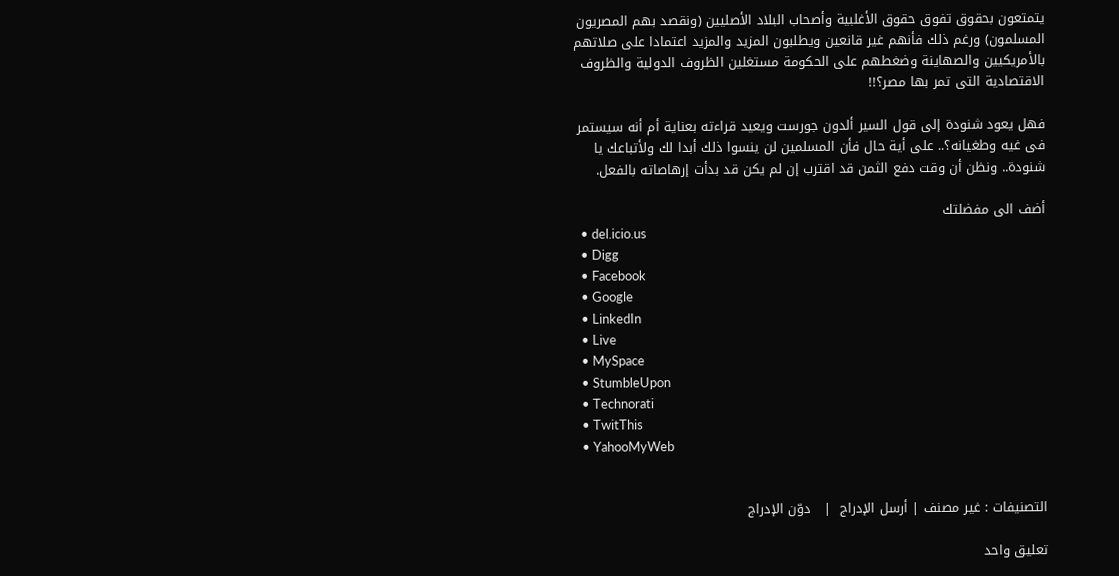يتمتعون بحقوق تفوق حقوق الأغلبية وأصحاب البلاد الأصليين (ونقصد بهم المصريون المسلمون) ورغم ذلك فأنهم غير قانعين ويطلبون المزيد والمزيد اعتمادا على صلاتهم بالأمريكيين والصهاينة وضغطهم على الحكومة مستغلين الظروف الدولية والظروف الاقتصادية التى تمر بها مصر؟!!

فهل يعود شنودة إلى قول السير ألدون جورست ويعيد قراءته بعناية أم أنه سيستمر فى غيه وطغيانه؟.. على أية حال فأن المسلمين لن ينسوا ذلك أبدا لك ولأتباعك يا شنودة.. ونظن أن وقت دفع الثمن قد اقترب إن لم يكن قد بدأت إرهاصاته بالفعل.

أضف الى مفضلتك
  • del.icio.us
  • Digg
  • Facebook
  • Google
  • LinkedIn
  • Live
  • MySpace
  • StumbleUpon
  • Technorati
  • TwitThis
  • YahooMyWeb


التصنيفات : غير مصنف | أرسل الإدراج  |   دوّن الإدراج

تعليق واحد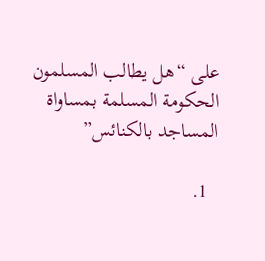على “هل يطالب المسلمون الحكومة المسلمة بمساواة المساجد بالكنائس”

  1.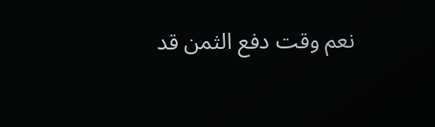نعم وقت دفع الثمن قد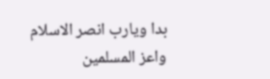بدا ويارب انصر الاسلام واعز المسلمين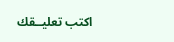اكتب تعليــقك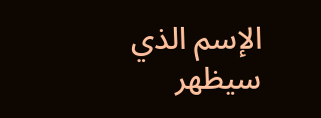الإسم الذي سيظهر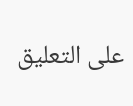على التعليق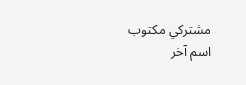مشتركي مكتوب
اسم آخر